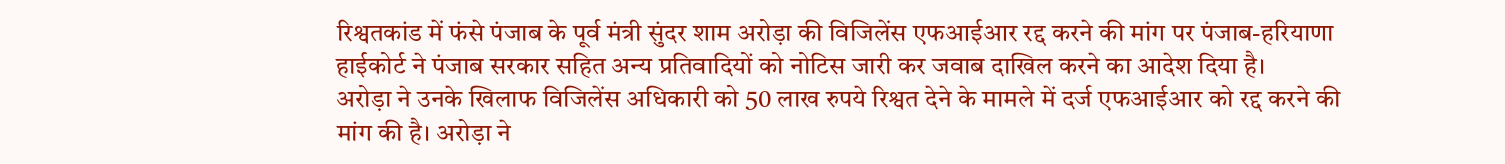रिश्वतकांड में फंसे पंजाब के पूर्व मंत्री सुंदर शाम अरोड़ा की विजिलेंस एफआईआर रद्द करने की मांग पर पंजाब-हरियाणा हाईकोर्ट ने पंजाब सरकार सहित अन्य प्रतिवादियों को नोटिस जारी कर जवाब दाखिल करने का आदेश दिया है।
अरोड़ा ने उनके खिलाफ विजिलेंस अधिकारी को 50 लाख रुपये रिश्वत देने के मामले में दर्ज एफआईआर को रद्द करने की मांग की है। अरोड़ा ने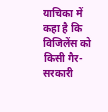याचिका में कहा है कि विजिलेंस को किसी गैर-सरकारी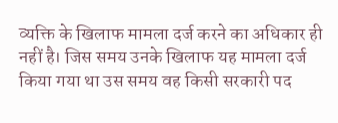व्यक्ति के खिलाफ मामला दर्ज करने का अधिकार ही नहीं है। जिस समय उनके खिलाफ यह मामला दर्ज किया गया था उस समय वह किसी सरकारी पद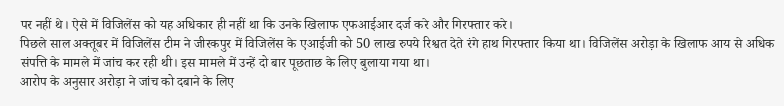पर नहीं थे। ऐसे में विजिलेंस को यह अधिकार ही नहीं था कि उनके खिलाफ एफआईआर दर्ज करे और गिरफ्तार करे।
पिछले साल अक्तूबर में विजिलेंस टीम ने जीरकपुर में विजिलेंस के एआईजी को 50 लाख रुपये रिश्वत देते रंगे हाथ गिरफ्तार किया था। विजिलेंस अरोड़ा के खिलाफ आय से अधिक संपत्ति के मामले में जांच कर रही थी। इस मामले में उन्हें दो बार पूछताछ के लिए बुलाया गया था।
आरोप के अनुसार अरोड़ा ने जांच को दबाने के लिए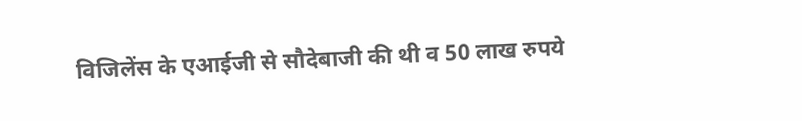विजिलेंस के एआईजी से सौदेबाजी की थी व 50 लाख रुपये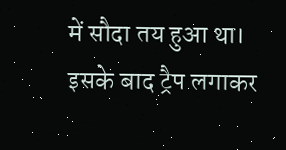में सौदा तय हुआ था। इसके बाद ट्रैप लगाकर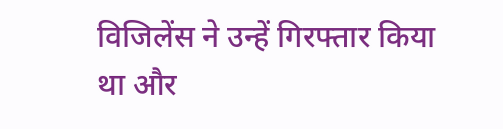विजिलेंस ने उन्हें गिरफ्तार किया था और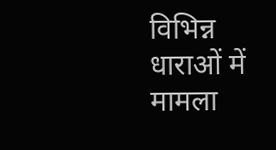विभिन्न धाराओं में मामला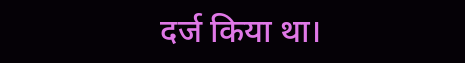दर्ज किया था।